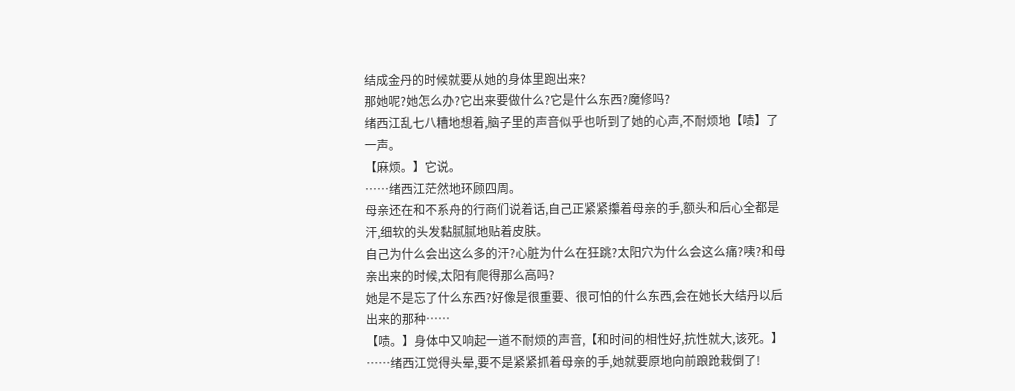结成金丹的时候就要从她的身体里跑出来?
那她呢?她怎么办?它出来要做什么?它是什么东西?魔修吗?
绪西江乱七八糟地想着,脑子里的声音似乎也听到了她的心声,不耐烦地【啧】了一声。
【麻烦。】它说。
……绪西江茫然地环顾四周。
母亲还在和不系舟的行商们说着话,自己正紧紧攥着母亲的手,额头和后心全都是汗,细软的头发黏腻腻地贴着皮肤。
自己为什么会出这么多的汗?心脏为什么在狂跳?太阳穴为什么会这么痛?咦?和母亲出来的时候,太阳有爬得那么高吗?
她是不是忘了什么东西?好像是很重要、很可怕的什么东西,会在她长大结丹以后出来的那种……
【啧。】身体中又响起一道不耐烦的声音,【和时间的相性好,抗性就大,该死。】
……绪西江觉得头晕,要不是紧紧抓着母亲的手,她就要原地向前踉跄栽倒了!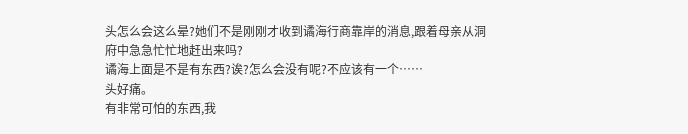头怎么会这么晕?她们不是刚刚才收到谲海行商靠岸的消息,跟着母亲从洞府中急急忙忙地赶出来吗?
谲海上面是不是有东西?诶?怎么会没有呢?不应该有一个……
头好痛。
有非常可怕的东西,我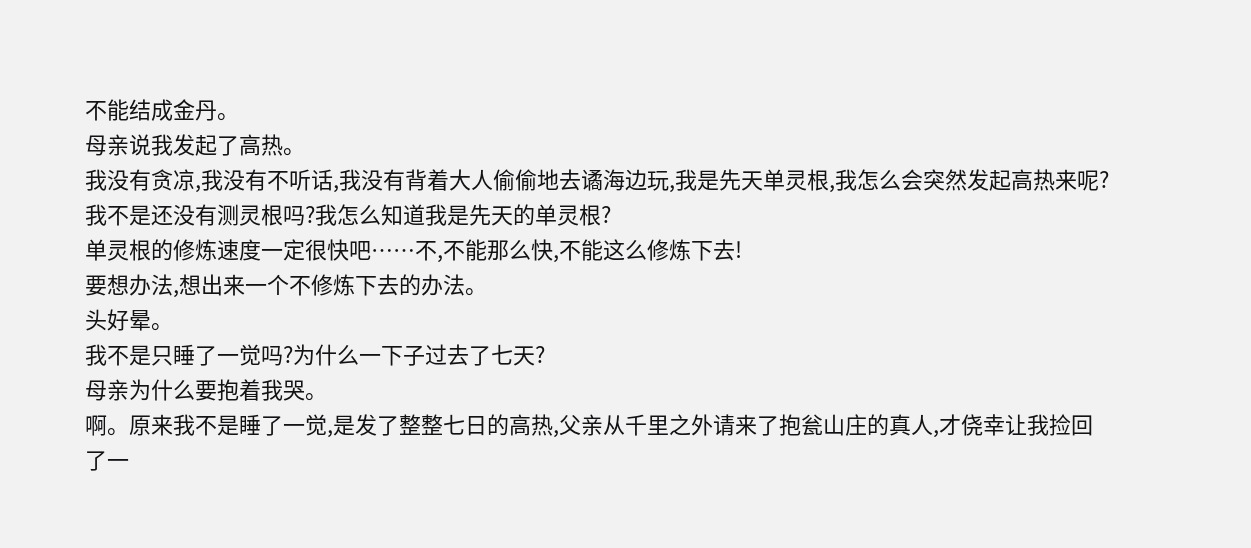不能结成金丹。
母亲说我发起了高热。
我没有贪凉,我没有不听话,我没有背着大人偷偷地去谲海边玩,我是先天单灵根,我怎么会突然发起高热来呢?
我不是还没有测灵根吗?我怎么知道我是先天的单灵根?
单灵根的修炼速度一定很快吧……不,不能那么快,不能这么修炼下去!
要想办法,想出来一个不修炼下去的办法。
头好晕。
我不是只睡了一觉吗?为什么一下子过去了七天?
母亲为什么要抱着我哭。
啊。原来我不是睡了一觉,是发了整整七日的高热,父亲从千里之外请来了抱瓮山庄的真人,才侥幸让我捡回了一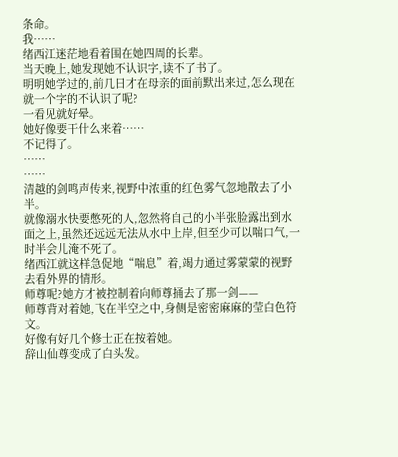条命。
我……
绪西江迷茫地看着围在她四周的长辈。
当天晚上,她发现她不认识字,读不了书了。
明明她学过的,前几日才在母亲的面前默出来过,怎么现在就一个字的不认识了呢?
一看见就好晕。
她好像要干什么来着……
不记得了。
……
……
清越的剑鸣声传来,视野中浓重的红色雾气忽地散去了小半。
就像溺水快要憋死的人,忽然将自己的小半张脸露出到水面之上,虽然还远远无法从水中上岸,但至少可以喘口气,一时半会儿淹不死了。
绪西江就这样急促地“喘息”着,竭力通过雾蒙蒙的视野去看外界的情形。
师尊呢?她方才被控制着向师尊捅去了那一剑——
师尊背对着她,飞在半空之中,身侧是密密麻麻的莹白色符文。
好像有好几个修士正在按着她。
辞山仙尊变成了白头发。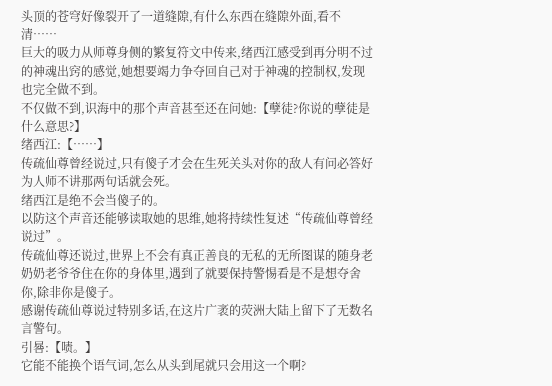头顶的苍穹好像裂开了一道缝隙,有什么东西在缝隙外面,看不清……
巨大的吸力从师尊身侧的繁复符文中传来,绪西江感受到再分明不过的神魂出窍的感觉,她想要竭力争夺回自己对于神魂的控制权,发现也完全做不到。
不仅做不到,识海中的那个声音甚至还在问她:【孽徒?你说的孽徒是什么意思?】
绪西江:【……】
传疏仙尊曾经说过,只有傻子才会在生死关头对你的敌人有问必答好为人师不讲那两句话就会死。
绪西江是绝不会当傻子的。
以防这个声音还能够读取她的思维,她将持续性复述“传疏仙尊曾经说过”。
传疏仙尊还说过,世界上不会有真正善良的无私的无所图谋的随身老奶奶老爷爷住在你的身体里,遇到了就要保持警惕看是不是想夺舍你,除非你是傻子。
感谢传疏仙尊说过特别多话,在这片广袤的荧洲大陆上留下了无数名言警句。
引晷:【啧。】
它能不能换个语气词,怎么从头到尾就只会用这一个啊?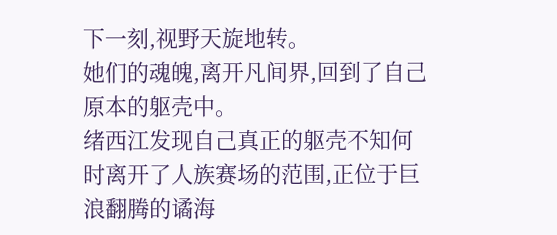下一刻,视野天旋地转。
她们的魂魄,离开凡间界,回到了自己原本的躯壳中。
绪西江发现自己真正的躯壳不知何时离开了人族赛场的范围,正位于巨浪翻腾的谲海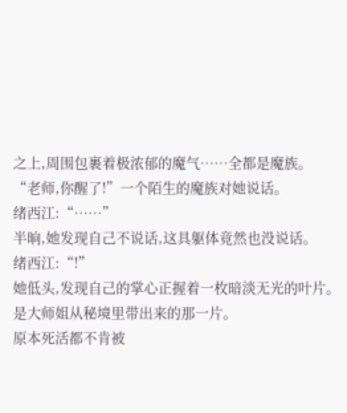之上,周围包裹着极浓郁的魔气……全都是魔族。
“老师,你醒了!”一个陌生的魔族对她说话。
绪西江:“……”
半晌,她发现自己不说话,这具躯体竟然也没说话。
绪西江:“!”
她低头,发现自己的掌心正握着一枚暗淡无光的叶片。
是大师姐从秘境里带出来的那一片。
原本死活都不肯被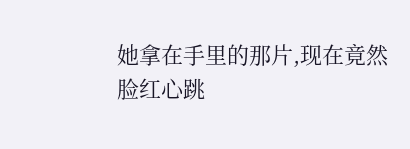她拿在手里的那片,现在竟然
脸红心跳